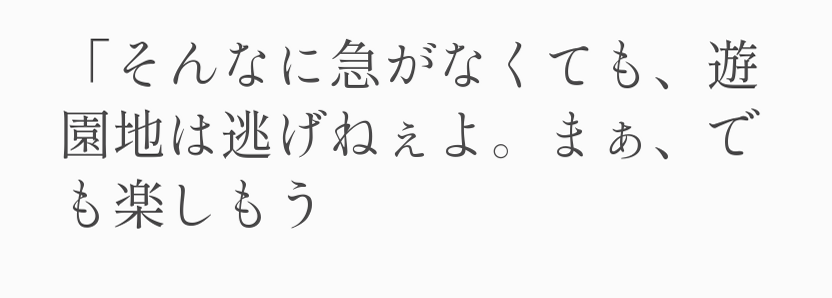「そんなに急がなくても、遊園地は逃げねぇよ。まぁ、でも楽しもう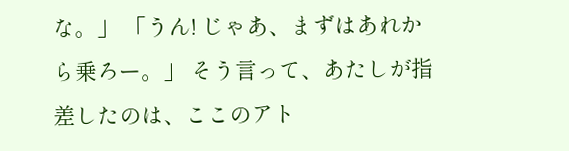な。」 「うん! じゃあ、まずはあれから乗ろー。」 そう言って、あたしが指差したのは、ここのアト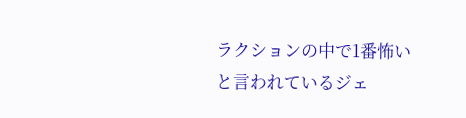ラクションの中で1番怖いと言われているジェ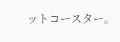ットコースター。